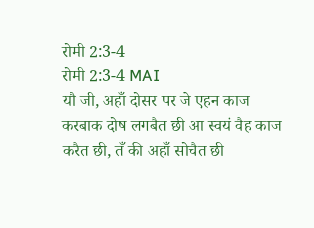रोमी 2:3-4
रोमी 2:3-4 MAI
यौ जी, अहाँ दोसर पर जे एहन काज करबाक दोष लगबैत छी आ स्वयं वैह काज करैत छी, तँ की अहाँ सोचैत छी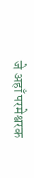जे अहाँ परमेश्वरक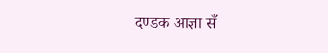दण्डक आज्ञा सँ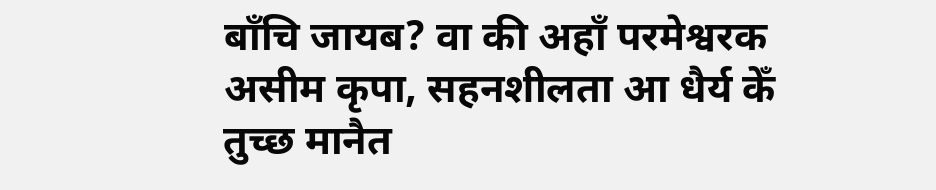बाँचि जायब? वा की अहाँ परमेश्वरक असीम कृपा, सहनशीलता आ धैर्य केँ तुच्छ मानैत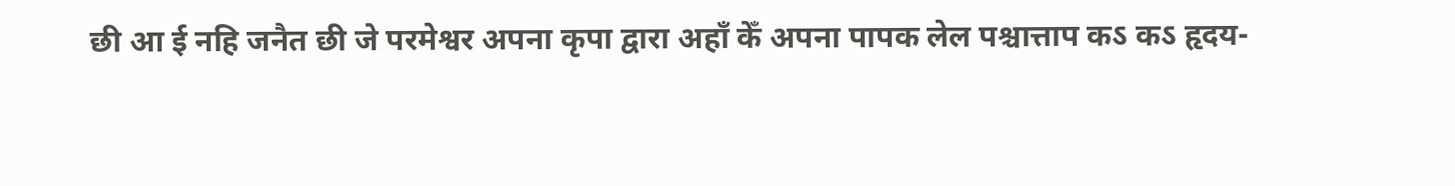छी आ ई नहि जनैत छी जे परमेश्वर अपना कृपा द्वारा अहाँ केँ अपना पापक लेल पश्चात्ताप कऽ कऽ हृदय-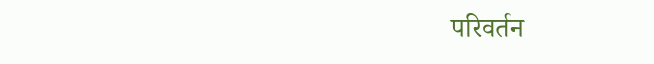परिवर्तन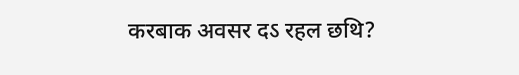करबाक अवसर दऽ रहल छथि?